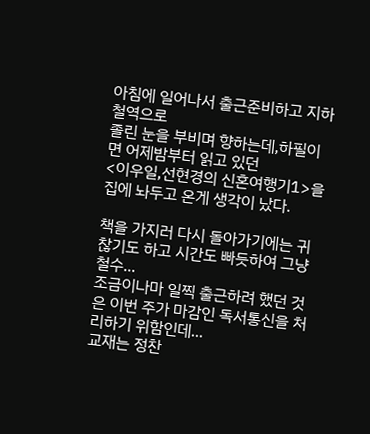아침에 일어나서 출근준비하고 지하철역으로
졸린 눈을 부비며 향하는데,하필이면 어제밤부터 읽고 있던
<이우일,선현경의 신혼여행기1>을 집에 놔두고 온게 생각이 났다.

책을 가지러 다시 돌아가기에는 귀찮기도 하고 시간도 빠듯하여 그냥 철수...
조금이나마 일찍 출근하려 했던 것은 이번 주가 마감인 독서통신을 처리하기 위함인데...
교재는 정찬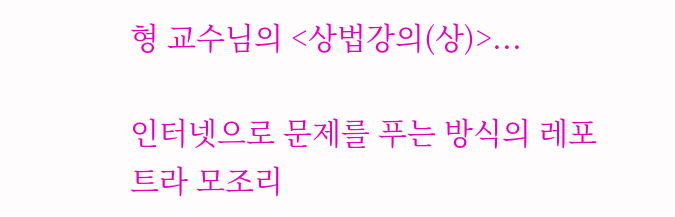형 교수님의 <상법강의(상)>...

인터넷으로 문제를 푸는 방식의 레포트라 모조리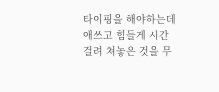타이핑을 해야하는데
애쓰고 힘들게 시간 걸려 쳐놓은 것을 무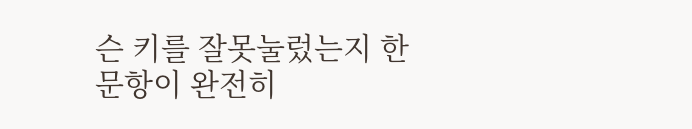슨 키를 잘못눌렀는지 한 문항이 완전히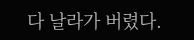다 날라가 버렸다.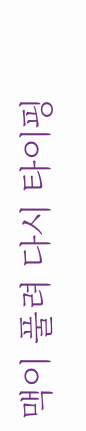맥이 풀려 다시 타이핑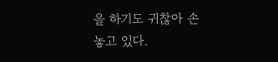을 하기도 귀찮아 손 놓고 있다.